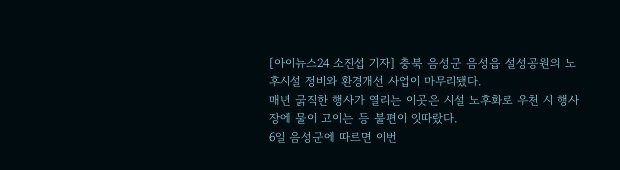[아이뉴스24 소진섭 기자] 충북 음성군 음성읍 설성공원의 노후시설 정비와 환경개선 사업이 마무리됐다.
매년 굵직한 행사가 열리는 이곳은 시설 노후화로 우천 시 행사장에 물이 고이는 등 불편이 잇따랐다.
6일 음성군에 따르면 이번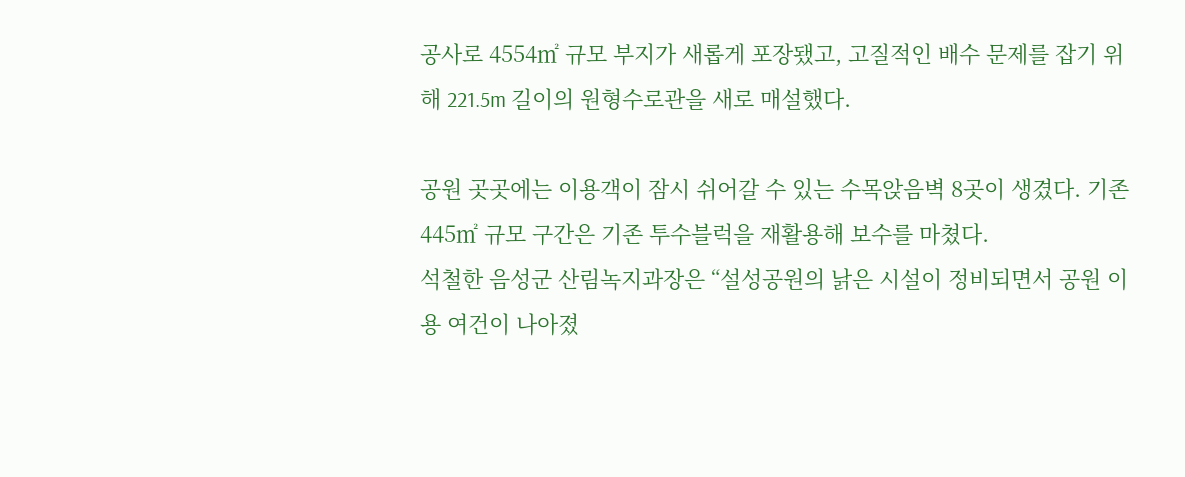공사로 4554㎡ 규모 부지가 새롭게 포장됐고, 고질적인 배수 문제를 잡기 위해 221.5m 길이의 원형수로관을 새로 매설했다.

공원 곳곳에는 이용객이 잠시 쉬어갈 수 있는 수목앉음벽 8곳이 생겼다. 기존 445㎡ 규모 구간은 기존 투수블럭을 재활용해 보수를 마쳤다.
석철한 음성군 산림녹지과장은 “설성공원의 낡은 시설이 정비되면서 공원 이용 여건이 나아졌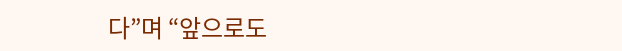다”며 “앞으로도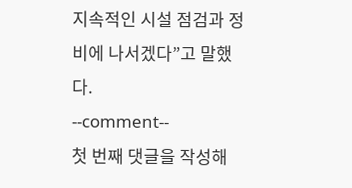지속적인 시설 점검과 정비에 나서겠다”고 말했다.
--comment--
첫 번째 댓글을 작성해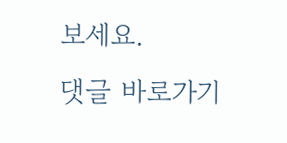보세요.
댓글 바로가기